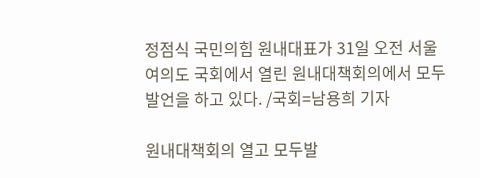정점식 국민의힘 원내대표가 31일 오전 서울 여의도 국회에서 열린 원내대책회의에서 모두발언을 하고 있다. /국회=남용희 기자

원내대책회의 열고 모두발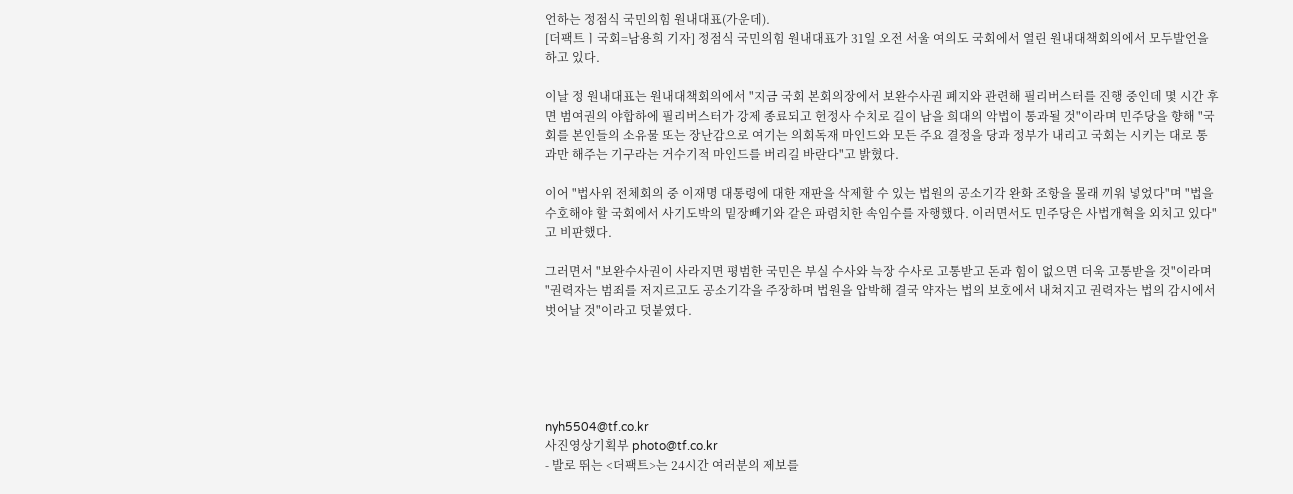언하는 정점식 국민의힘 원내대표(가운데).
[더팩트ㅣ국회=남용희 기자] 정점식 국민의힘 원내대표가 31일 오전 서울 여의도 국회에서 열린 원내대책회의에서 모두발언을 하고 있다.

이날 정 원내대표는 원내대책회의에서 "지금 국회 본회의장에서 보완수사권 폐지와 관련해 필리버스터를 진행 중인데 몇 시간 후면 범여권의 야합하에 필리버스터가 강제 종료되고 헌정사 수치로 길이 남을 희대의 악법이 통과될 것"이라며 민주당을 향해 "국회를 본인들의 소유물 또는 장난감으로 여기는 의회독재 마인드와 모든 주요 결정을 당과 정부가 내리고 국회는 시키는 대로 통과만 해주는 기구라는 거수기적 마인드를 버리길 바란다"고 밝혔다.

이어 "법사위 전체회의 중 이재명 대통령에 대한 재판을 삭제할 수 있는 법원의 공소기각 완화 조항을 몰래 끼워 넣었다"며 "법을 수호해야 할 국회에서 사기도박의 밑장빼기와 같은 파렴치한 속임수를 자행했다. 이러면서도 민주당은 사법개혁을 외치고 있다"고 비판했다.

그러면서 "보완수사권이 사라지면 평범한 국민은 부실 수사와 늑장 수사로 고통받고 돈과 힘이 없으면 더욱 고통받을 것"이라며 "권력자는 범죄를 저지르고도 공소기각을 주장하며 법원을 압박해 결국 약자는 법의 보호에서 내쳐지고 권력자는 법의 감시에서 벗어날 것"이라고 덧붙였다.





nyh5504@tf.co.kr
사진영상기획부 photo@tf.co.kr
- 발로 뛰는 <더팩트>는 24시간 여러분의 제보를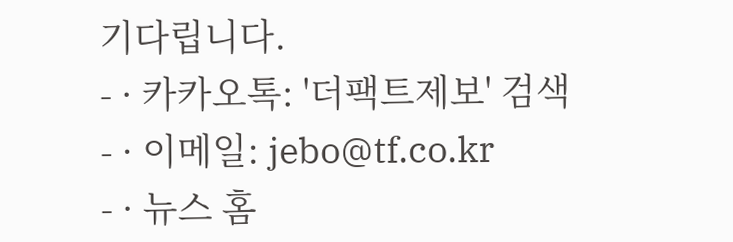기다립니다.
- · 카카오톡: '더팩트제보' 검색
- · 이메일: jebo@tf.co.kr
- · 뉴스 홈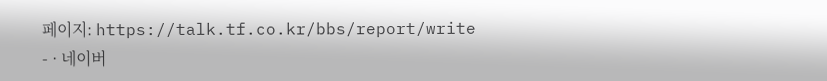페이지: https://talk.tf.co.kr/bbs/report/write
- · 네이버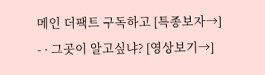메인 더팩트 구독하고 [특종보자→]
- · 그곳이 알고싶냐? [영상보기→]